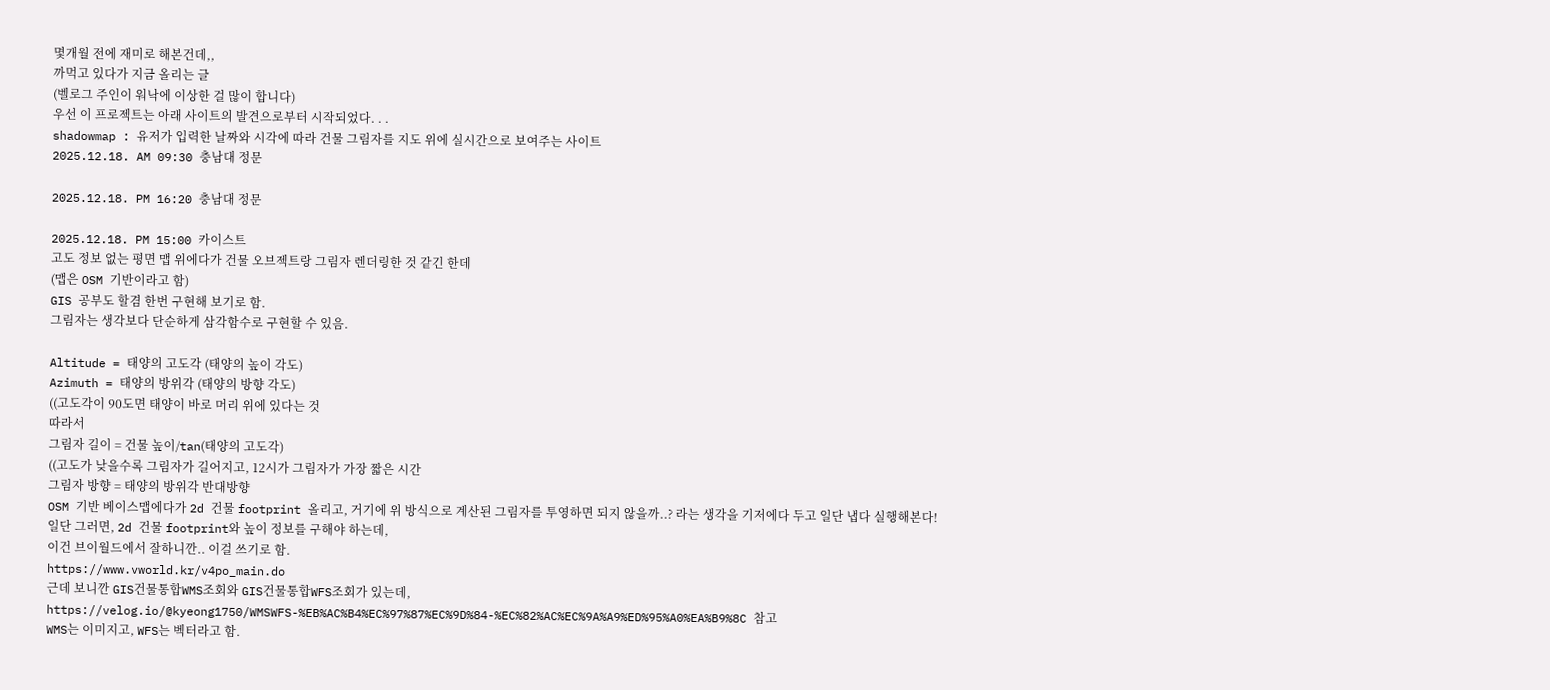몇개월 전에 재미로 해본건데,,
까먹고 있다가 지금 올리는 글
(벨로그 주인이 워낙에 이상한 걸 많이 합니다)
우선 이 프로젝트는 아래 사이트의 발견으로부터 시작되었다. . .
shadowmap : 유저가 입력한 날짜와 시각에 따라 건물 그림자를 지도 위에 실시간으로 보여주는 사이트
2025.12.18. AM 09:30 충남대 정문

2025.12.18. PM 16:20 충남대 정문

2025.12.18. PM 15:00 카이스트
고도 정보 없는 평면 맵 위에다가 건물 오브젝트랑 그림자 렌더링한 것 같긴 한데
(맵은 OSM 기반이라고 함)
GIS 공부도 할겸 한번 구현해 보기로 함.
그림자는 생각보다 단순하게 삼각함수로 구현할 수 있음.

Altitude = 태양의 고도각 (태양의 높이 각도)
Azimuth = 태양의 방위각 (태양의 방향 각도)
((고도각이 90도면 태양이 바로 머리 위에 있다는 것
따라서
그림자 길이 = 건물 높이/tan(태양의 고도각)
((고도가 낮을수록 그림자가 길어지고, 12시가 그림자가 가장 짧은 시간
그림자 방향 = 태양의 방위각 반대방향
OSM 기반 베이스맵에다가 2d 건물 footprint 올리고, 거기에 위 방식으로 계산된 그림자를 투영하면 되지 않을까..? 라는 생각을 기저에다 두고 일단 냅다 실행해본다!
일단 그러면, 2d 건물 footprint와 높이 정보를 구해야 하는데,
이건 브이월드에서 잘하니깐.. 이걸 쓰기로 함.
https://www.vworld.kr/v4po_main.do
근데 보니깐 GIS건물통합WMS조회와 GIS건물통합WFS조회가 있는데,
https://velog.io/@kyeong1750/WMSWFS-%EB%AC%B4%EC%97%87%EC%9D%84-%EC%82%AC%EC%9A%A9%ED%95%A0%EA%B9%8C 참고
WMS는 이미지고, WFS는 벡터라고 함.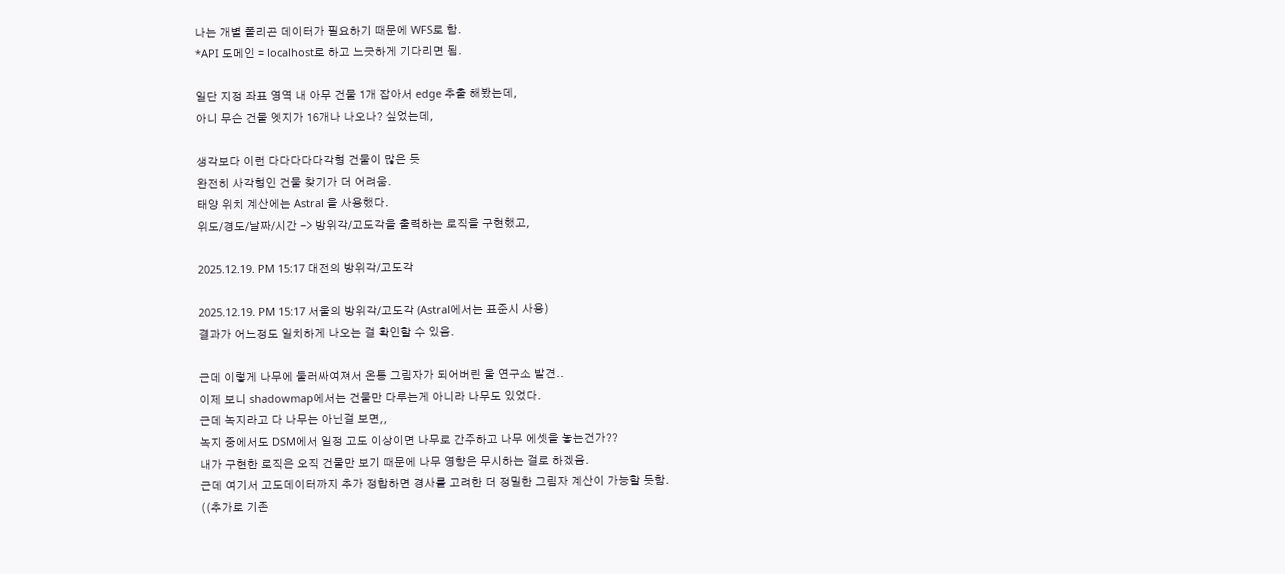나는 개별 폴리곤 데이터가 필요하기 때문에 WFS로 함.
*API 도메인 = localhost로 하고 느긋하게 기다리면 됨.

일단 지정 좌표 영역 내 아무 건물 1개 잡아서 edge 추출 해봤는데,
아니 무슨 건물 엣지가 16개나 나오나? 싶었는데,

생각보다 이런 다다다다다각형 건물이 많은 듯
완전히 사각형인 건물 찾기가 더 어려움.
태양 위치 계산에는 Astral 을 사용했다.
위도/경도/날짜/시간 -> 방위각/고도각을 출력하는 로직을 구현했고,

2025.12.19. PM 15:17 대전의 방위각/고도각

2025.12.19. PM 15:17 서울의 방위각/고도각 (Astral에서는 표준시 사용)
결과가 어느정도 일치하게 나오는 걸 확인할 수 있음.

근데 이렇게 나무에 둘러싸여져서 온통 그림자가 되어버린 울 연구소 발견..
이제 보니 shadowmap에서는 건물만 다루는게 아니라 나무도 있었다.
근데 녹지라고 다 나무는 아닌걸 보면,,
녹지 중에서도 DSM에서 일정 고도 이상이면 나무로 간주하고 나무 에셋을 놓는건가??
내가 구현한 로직은 오직 건물만 보기 때문에 나무 영향은 무시하는 걸로 하겠음.
근데 여기서 고도데이터까지 추가 정합하면 경사를 고려한 더 정밀한 그림자 계산이 가능할 듯함.
((추가로 기존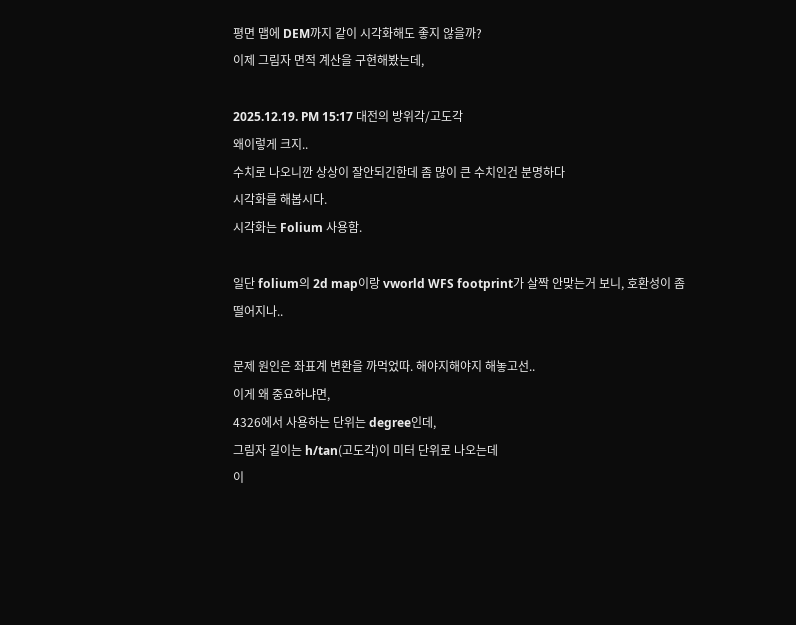평면 맵에 DEM까지 같이 시각화해도 좋지 않을까?
이제 그림자 면적 계산을 구현해봤는데,

2025.12.19. PM 15:17 대전의 방위각/고도각
왜이렇게 크지..
수치로 나오니깐 상상이 잘안되긴한데 좀 많이 큰 수치인건 분명하다
시각화를 해봅시다.
시각화는 Folium 사용함.

일단 folium의 2d map이랑 vworld WFS footprint가 살짝 안맞는거 보니, 호환성이 좀 떨어지나..

문제 원인은 좌표계 변환을 까먹었따. 해야지해야지 해놓고선..
이게 왜 중요하냐면,
4326에서 사용하는 단위는 degree인데,
그림자 길이는 h/tan(고도각)이 미터 단위로 나오는데
이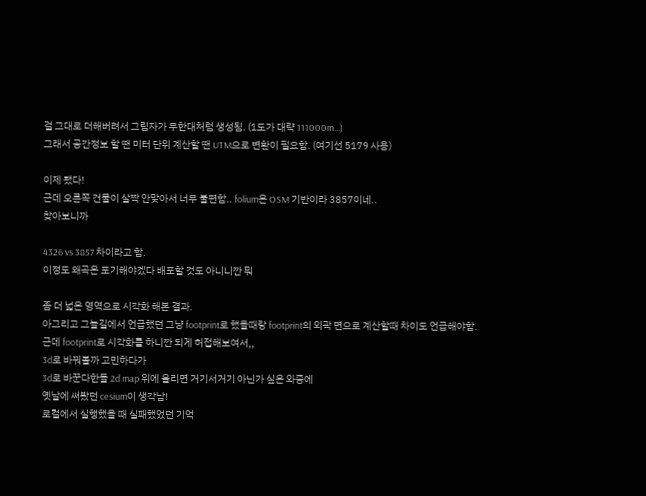걸 그대로 더해버려서 그림자가 무한대처럼 생성됨. (1도가 대략 111000m...)
그래서 공간정보 할 땐 미터 단위 계산할 땐 UTM으로 변환이 필요함. (여기선 5179 사용)

이제 됐다!
근데 오른쪽 건물이 살짝 안맞아서 너무 불편함.. folium은 OSM 기반이라 3857이네..
찾아보니까

4326 vs 3857 차이라고 함.
이정도 왜곡은 포기해야겠다 배포할 것도 아니니깐 뭐

좀 더 넓은 영역으로 시각화 해본 결과.
아그리고 그늘길에서 언급했던 그냥 footprint로 했을때랑 footprint의 외곽 면으로 계산할때 차이도 언급해야함.
근데 footprint로 시각화를 하니깐 되게 허접해보여서,,
3d로 바꿔볼까 고민하다가
3d로 바꾼다한들 2d map 위에 올리면 거기서거기 아닌가 싶은 와중에
옛날에 써봤던 cesium이 생각남!
로컬에서 실행했을 때 실패했었던 기억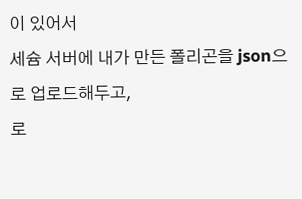이 있어서
세슘 서버에 내가 만든 폴리곤을 json으로 업로드해두고,
로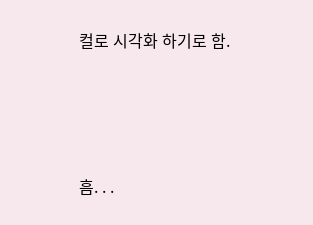컬로 시각화 하기로 함.




흠. . .